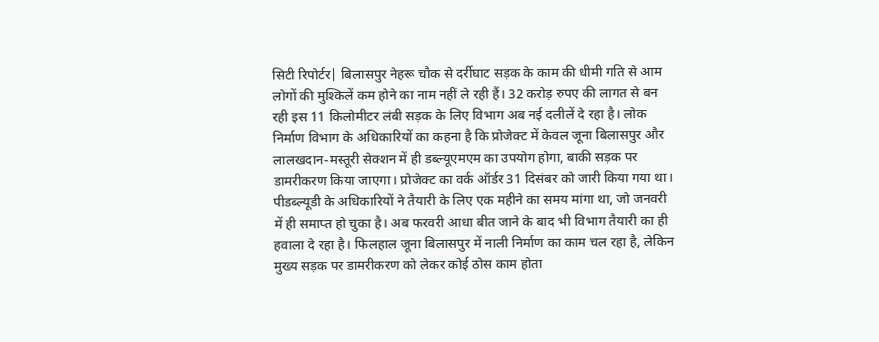सिटी रिपोर्टर| बिलासपुर नेहरू चौक से दर्रीघाट सड़क के काम की धीमी गति से आम लोगों की मुश्किलें कम होने का नाम नहीं ले रही हैं। 32 करोड़ रुपए की लागत से बन रही इस 11 किलोमीटर लंबी सड़क के लिए विभाग अब नई दलीलें दे रहा है। लोक निर्माण विभाग के अधिकारियों का कहना है कि प्रोजेक्ट में केवल जूना बिलासपुर और लालखदान-मस्तूरी सेक्शन में ही डब्ल्यूएमएम का उपयोग होगा, बाकी सड़क पर डामरीकरण किया जाएगा। प्रोजेक्ट का वर्क ऑर्डर 31 दिसंबर को जारी किया गया था। पीडब्ल्यूडी के अधिकारियों ने तैयारी के लिए एक महीने का समय मांगा था, जो जनवरी में ही समाप्त हो चुका है। अब फरवरी आधा बीत जाने के बाद भी विभाग तैयारी का ही हवाला दे रहा है। फिलहाल जूना बिलासपुर में नाली निर्माण का काम चल रहा है, लेकिन मुख्य सड़क पर डामरीकरण को लेकर कोई ठोस काम होता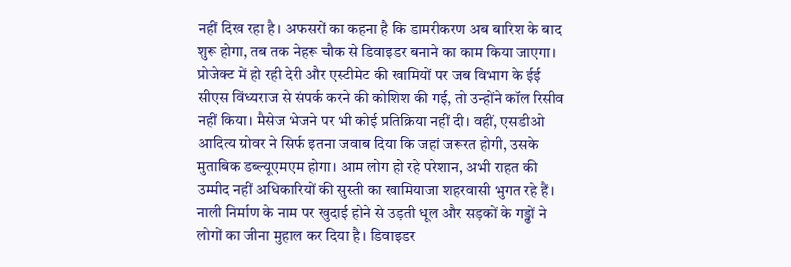नहीं दिख रहा है। अफसरों का कहना है कि डामरीकरण अब बारिश के बाद शुरू होगा, तब तक नेहरू चौक से डिवाइडर बनाने का काम किया जाएगा। प्रोजेक्ट में हो रही देरी और एस्टीमेट की खामियों पर जब विभाग के ईई सीएस विंध्यराज से संपर्क करने की कोशिश की गई, तो उन्होंने कॉल रिसीव नहीं किया। मैसेज भेजने पर भी कोई प्रतिक्रिया नहीं दी। वहीं, एसडीओ आदित्य ग्रोवर ने सिर्फ इतना जवाब दिया कि जहां जरूरत होगी, उसके मुताबिक डब्ल्यूएमएम होगा। आम लोग हो रहे परेशान, अभी राहत की उम्मीद नहीं अधिकारियों की सुस्ती का खामियाजा शहरवासी भुगत रहे हैं। नाली निर्माण के नाम पर खुदाई होने से उड़ती धूल और सड़कों के गड्ढों ने लोगों का जीना मुहाल कर दिया है। डिवाइडर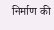निर्माण की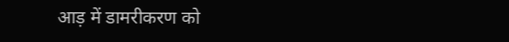आड़ में डामरीकरण को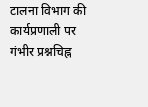टालना विभाग की कार्यप्रणाली पर गंभीर प्रश्नचिह्न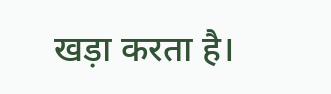खड़ा करता है।